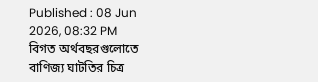Published : 08 Jun 2026, 08:32 PM
বিগত অর্থবছরগুলোতে বাণিজ্য ঘাটতির চিত্র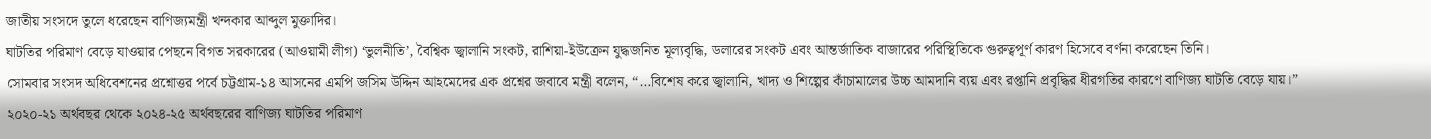জাতীয় সংসদে তুলে ধরেছেন বাণিজ্যমন্ত্রী খন্দকার আব্দুল মুক্তাদির।
ঘাটতির পরিমাণ বেড়ে যাওয়ার পেছনে বিগত সরকারের (আওয়ামী লীগ) ‘ভুলনীতি’, বৈশ্বিক জ্বালানি সংকট, রাশিয়া-ইউক্রেন যুদ্ধজনিত মূল্যবৃদ্ধি, ডলারের সংকট এবং আন্তর্জাতিক বাজারের পরিস্থিতিকে গুরুত্বপূর্ণ কারণ হিসেবে বর্ণনা করেছেন তিনি।
সোমবার সংসদ অধিবেশনের প্রশ্নোত্তর পর্বে চট্টগ্রাম-১৪ আসনের এমপি জসিম উদ্দিন আহমেদের এক প্রশ্নের জবাবে মন্ত্রী বলেন, “…বিশেষ করে জ্বালানি, খাদ্য ও শিল্পের কাঁচামালের উচ্চ আমদানি ব্যয় এবং রপ্তানি প্রবৃদ্ধির ধীরগতির কারণে বাণিজ্য ঘাটতি বেড়ে যায়।”
২০২০-২১ অর্থবছর থেকে ২০২৪-২৫ অর্থবছরের বাণিজ্য ঘাটতির পরিমাণ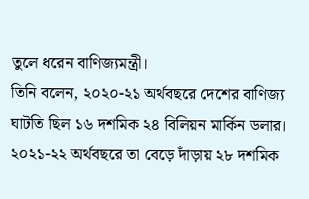তুলে ধরেন বাণিজ্যমন্ত্রী।
তিনি বলেন, ২০২০-২১ অর্থবছরে দেশের বাণিজ্য ঘাটতি ছিল ১৬ দশমিক ২৪ বিলিয়ন মার্কিন ডলার। ২০২১-২২ অর্থবছরে তা বেড়ে দাঁড়ায় ২৮ দশমিক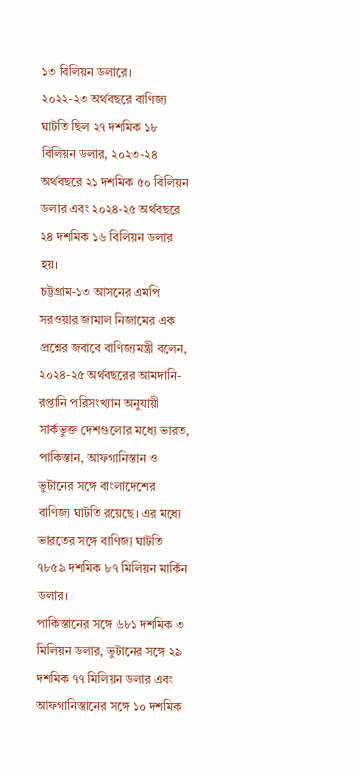১৩ বিলিয়ন ডলারে।
২০২২-২৩ অর্থবছরে বাণিজ্য ঘাটতি ছিল ২৭ দশমিক ১৮ বিলিয়ন ডলার, ২০২৩-২৪ অর্থবছরে ২১ দশমিক ৫০ বিলিয়ন ডলার এবং ২০২৪-২৫ অর্থবছরে ২৪ দশমিক ১৬ বিলিয়ন ডলার হয়।
চট্টগ্রাম-১৩ আসনের এমপি সরওয়ার জামাল নিজামের এক প্রশ্নের জবাবে বাণিজ্যমন্ত্রী বলেন, ২০২৪-২৫ অর্থবছরের আমদানি-রপ্তানি পরিসংখ্যান অনুযায়ী সার্কভুক্ত দেশগুলোর মধ্যে ভারত, পাকিস্তান, আফগানিস্তান ও ভুটানের সঙ্গে বাংলাদেশের বাণিজ্য ঘাটতি রয়েছে। এর মধ্যে ভারতের সঙ্গে বাণিজ্য ঘাটতি ৭৮৫৯ দশমিক ৮৭ মিলিয়ন মার্কিন ডলার।
পাকিস্তানের সঙ্গে ৬৮১ দশমিক ৩ মিলিয়ন ডলার, ভুটানের সঙ্গে ২৯ দশমিক ৭৭ মিলিয়ন ডলার এবং আফগানিস্তানের সঙ্গে ১০ দশমিক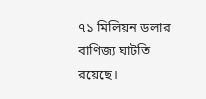৭১ মিলিয়ন ডলার বাণিজ্য ঘাটতি রয়েছে।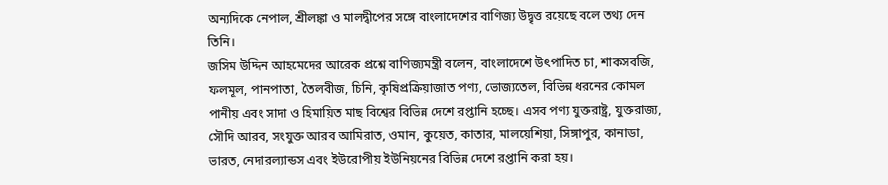অন্যদিকে নেপাল, শ্রীলঙ্কা ও মালদ্বীপের সঙ্গে বাংলাদেশের বাণিজ্য উদ্বৃত্ত রয়েছে বলে তথ্য দেন তিনি।
জসিম উদ্দিন আহমেদের আরেক প্রশ্নে বাণিজ্যমন্ত্রী বলেন, বাংলাদেশে উৎপাদিত চা, শাকসবজি, ফলমূল, পানপাতা, তৈলবীজ, চিনি, কৃষিপ্রক্রিয়াজাত পণ্য, ভোজ্যতেল, বিভিন্ন ধরনের কোমল পানীয় এবং সাদা ও হিমায়িত মাছ বিশ্বের বিভিন্ন দেশে রপ্তানি হচ্ছে। এসব পণ্য যুক্তরাষ্ট্র, যুক্তরাজ্য, সৌদি আরব, সংযুক্ত আরব আমিরাত, ওমান, কুয়েত, কাতার, মালয়েশিয়া, সিঙ্গাপুর, কানাডা, ভারত, নেদারল্যান্ডস এবং ইউরোপীয় ইউনিয়নের বিভিন্ন দেশে রপ্তানি করা হয়।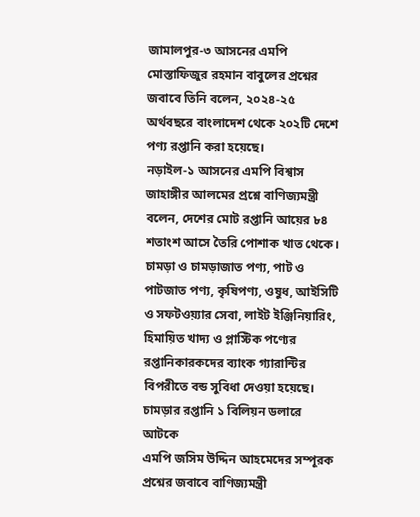জামালপুর-৩ আসনের এমপি মোস্তাফিজুর রহমান বাবুলের প্রশ্নের জবাবে তিনি বলেন, ২০২৪-২৫ অর্থবছরে বাংলাদেশ থেকে ২০২টি দেশে পণ্য রপ্তানি করা হয়েছে।
নড়াইল-১ আসনের এমপি বিশ্বাস জাহাঙ্গীর আলমের প্রশ্নে বাণিজ্যমন্ত্রী বলেন, দেশের মোট রপ্তানি আয়ের ৮৪ শতাংশ আসে তৈরি পোশাক খাত থেকে।
চামড়া ও চামড়াজাত পণ্য, পাট ও পাটজাত পণ্য, কৃষিপণ্য, ওষুধ, আইসিটি ও সফটওয়্যার সেবা, লাইট ইঞ্জিনিয়ারিং, হিমায়িত খাদ্য ও প্লাস্টিক পণ্যের রপ্তানিকারকদের ব্যাংক গ্যারান্টির বিপরীতে বন্ড সুবিধা দেওয়া হয়েছে।
চামড়ার রপ্তানি ১ বিলিয়ন ডলারে আটকে
এমপি জসিম উদ্দিন আহমেদের সম্পূরক প্রশ্নের জবাবে বাণিজ্যমন্ত্রী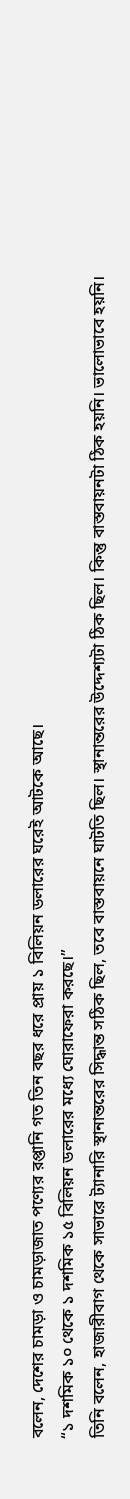বলেন, দেশের চামড়া ও চামড়াজাত পণ্যের রপ্তানি গত তিন বছর ধরে প্রায় ১ বিলিয়ন ডলারের ঘরেই আটকে আছে।
“১ দশমিক ১০ থেকে ১ দশমিক ১৫ বিলিয়ন ডলারের মধ্যে ঘোরাফেরা করছে।”
তিনি বলেন, হাজারীবাগ থেকে সাভারে ট্যানারি স্থানান্তরের সিদ্ধান্ত সঠিক ছিল, তবে বাস্তবায়নে ঘাটতি ছিল। স্থানান্তরের উদ্দেশ্যটা ঠিক ছিল। কিন্তু বাস্তবায়নটা ঠিক হয়নি। ভালোভাবে হয়নি।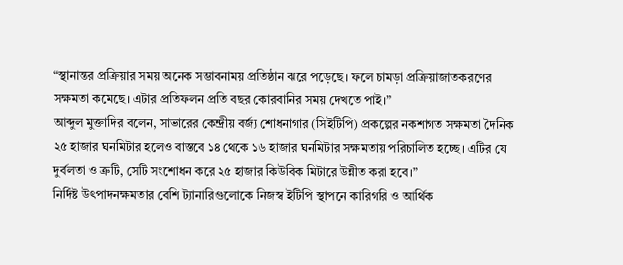“স্থানান্তর প্রক্রিয়ার সময় অনেক সম্ভাবনাময় প্রতিষ্ঠান ঝরে পড়েছে। ফলে চামড়া প্রক্রিয়াজাতকরণের সক্ষমতা কমেছে। এটার প্রতিফলন প্রতি বছর কোরবানির সময় দেখতে পাই।”
আব্দুল মুক্তাদির বলেন, সাভারের কেন্দ্রীয় বর্জ্য শোধনাগার (সিইটিপি) প্রকল্পের নকশাগত সক্ষমতা দৈনিক ২৫ হাজার ঘনমিটার হলেও বাস্তবে ১৪ থেকে ১৬ হাজার ঘনমিটার সক্ষমতায় পরিচালিত হচ্ছে। এটির যে দুর্বলতা ও ত্রুটি, সেটি সংশোধন করে ২৫ হাজার কিউবিক মিটারে উন্নীত করা হবে।”
নির্দিষ্ট উৎপাদনক্ষমতার বেশি ট্যানারিগুলোকে নিজস্ব ইটিপি স্থাপনে কারিগরি ও আর্থিক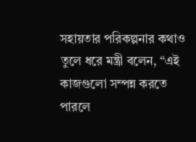সহায়তার পরিকল্পনার কথাও তুলে ধরে মন্ত্রী বলেন, “এই কাজগুলো সম্পন্ন করতে পারলে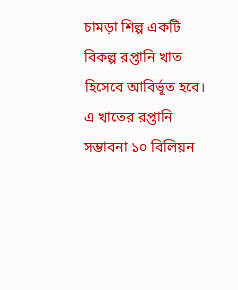চামড়া শিল্প একটি বিকল্প রপ্তানি খাত হিসেবে আবির্ভূত হবে। এ খাতের রপ্তানি সম্ভাবনা ১০ বিলিয়ন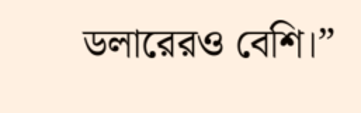ডলারেরও বেশি।”